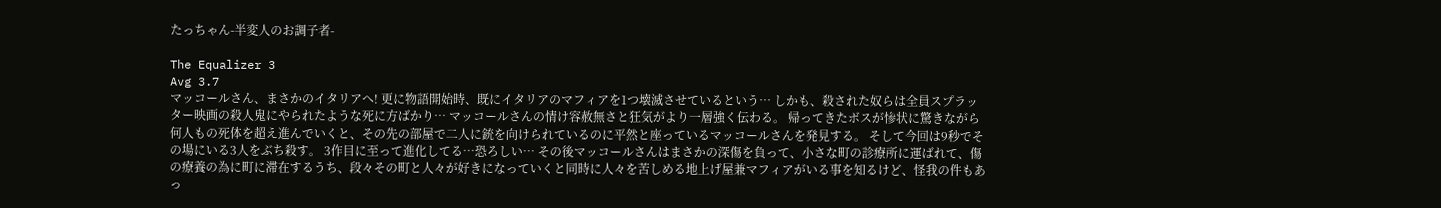たっちゃん-半変人のお調子者-

The Equalizer 3
Avg 3.7
マッコールさん、まさかのイタリアへ! 更に物語開始時、既にイタリアのマフィアを1つ壊滅させているという… しかも、殺された奴らは全員スプラッター映画の殺人鬼にやられたような死に方ばかり… マッコールさんの情け容赦無さと狂気がより一層強く伝わる。 帰ってきたボスが惨状に驚きながら何人もの死体を超え進んでいくと、その先の部屋で二人に銃を向けられているのに平然と座っているマッコールさんを発見する。 そして今回は9秒でその場にいる3人をぶち殺す。 3作目に至って進化してる…恐ろしい… その後マッコールさんはまさかの深傷を負って、小さな町の診療所に運ばれて、傷の療養の為に町に滞在するうち、段々その町と人々が好きになっていくと同時に人々を苦しめる地上げ屋兼マフィアがいる事を知るけど、怪我の件もあっ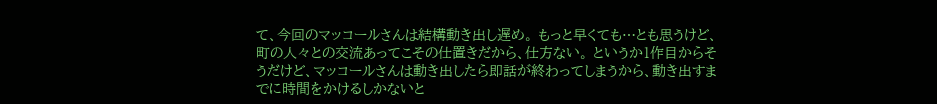て、今回のマッコールさんは結構動き出し遅め。 もっと早くても…とも思うけど、町の人々との交流あってこその仕置きだから、仕方ない。 というか1作目からそうだけど、マッコールさんは動き出したら即話が終わってしまうから、動き出すまでに時間をかけるしかないと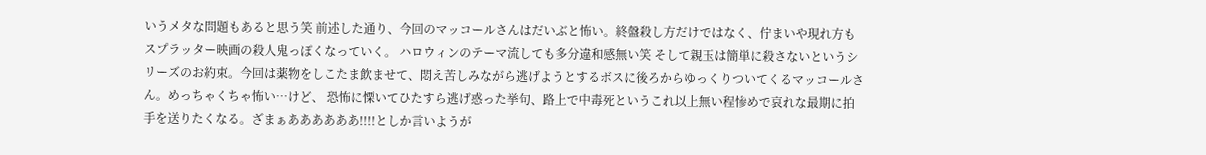いうメタな問題もあると思う笑 前述した通り、今回のマッコールさんはだいぶと怖い。終盤殺し方だけではなく、佇まいや現れ方もスプラッター映画の殺人鬼っぽくなっていく。 ハロウィンのテーマ流しても多分違和感無い笑 そして親玉は簡単に殺さないというシリーズのお約束。今回は薬物をしこたま飲ませて、悶え苦しみながら逃げようとするボスに後ろからゆっくりついてくるマッコールさん。めっちゃくちゃ怖い…けど、 恐怖に慄いてひたすら逃げ惑った挙句、路上で中毒死というこれ以上無い程惨めで哀れな最期に拍手を送りたくなる。ざまぁああああああ!!!!としか言いようが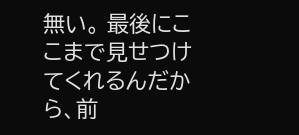無い。 最後にここまで見せつけてくれるんだから、前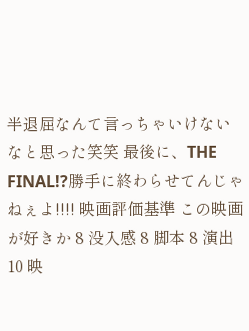半退屈なんて言っちゃいけないなと思った笑笑 最後に、THE FINAL!?勝手に終わらせてんじゃねぇよ!!!! 映画評価基準 この映画が好きか 8 没入感 8 脚本 8 演出 10 映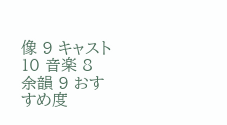像 9 キャスト 10 音楽 8 余韻 9 おすすめ度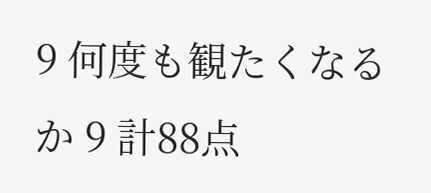9 何度も観たくなるか 9 計88点